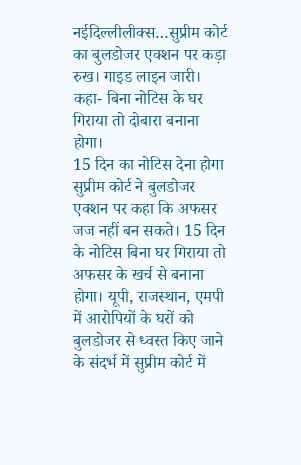नईदिल्लीलीक्स…सुप्रीम कोर्ट का बुलडोजर एक्शन पर कड़ा रुख। गाइड लाइन जारी। कहा- बिना नोटिस के घर गिराया तो दोबारा बनाना होगा।
15 दिन का नोटिस देना होगा
सुप्रीम कोर्ट ने बुलडोजर एक्शन पर कहा कि अफसर जज नहीं बन सकते। 15 दिन के नोटिस बिना घर गिराया तो अफसर के खर्च से बनाना होगा। यूपी, राजस्थान, एमपी में आरोपियों के घरों को बुलडोजर से ध्वस्त किए जाने के संदर्भ में सुप्रीम कोर्ट में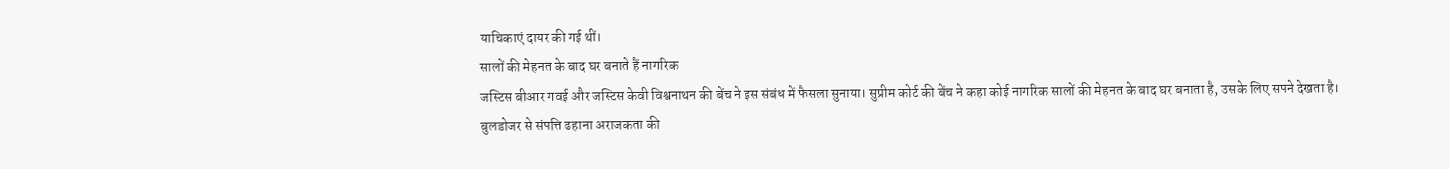याचिकाएं दायर की गई थीं।
सालों की मेहनत के बाद घर बनाते हैं नागरिक
जस्टिस बीआर गवई और जस्टिस केवी विश्वनाथन की बेंच ने इस संबंध में फैसला सुनाया। सुप्रीम कोर्ट की बेंच ने कहा कोई नागरिक सालों की मेहनत के बाद घर बनाता है, उसके लिए सपने देखता है।
बुलडोजर से संपत्ति ढहाना अराजकता की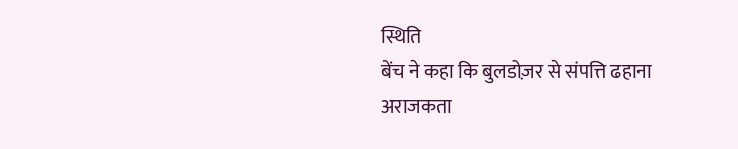स्थिति
बेंच ने कहा कि बुलडोज़र से संपत्ति ढहाना अराजकता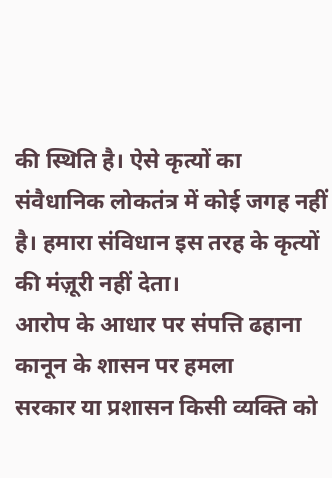की स्थिति है। ऐसे कृत्यों का संवैधानिक लोकतंत्र में कोई जगह नहीं है। हमारा संविधान इस तरह के कृत्यों की मंज़ूरी नहीं देता।
आरोप के आधार पर संपत्ति ढहाना कानून के शासन पर हमला
सरकार या प्रशासन किसी व्यक्ति को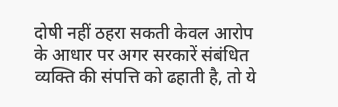दोषी नहीं ठहरा सकती केवल आरोप के आधार पर अगर सरकारें संबंधित व्यक्ति की संपत्ति को ढहाती है, तो ये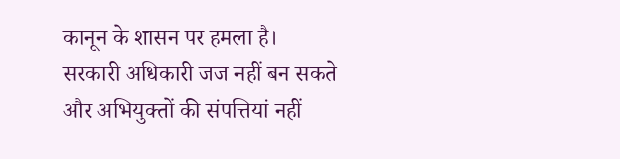कानून के शासन पर हमला है। सरकारी अधिकारी जज नहीं बन सकते और अभियुक्तों की संपत्तियां नहीं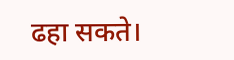ढहा सकते।